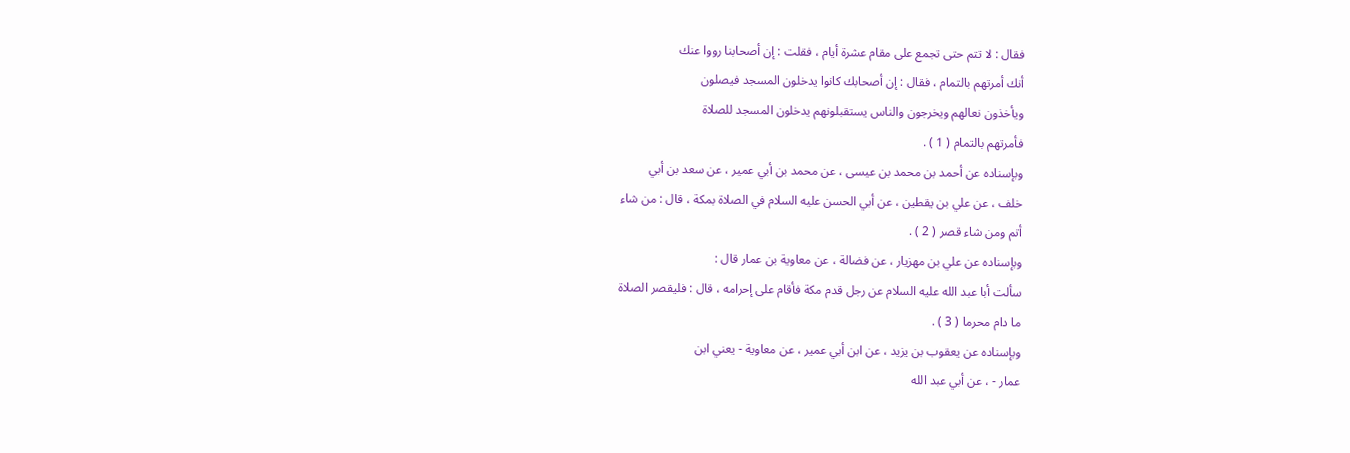فقال : لا تتم حتى تجمع على مقام عشرة أيام ، فقلت : إن أصحابنا رووا عنك
أنك أمرتهم بالتمام ، فقال : إن أصحابك كانوا يدخلون المسجد فيصلون
ويأخذون نعالهم ويخرجون والناس يستقبلونهم يدخلون المسجد للصلاة
فأمرتهم بالتمام ( 1 ) .
وبإسناده عن أحمد بن محمد بن عيسى ، عن محمد بن أبي عمير ، عن سعد بن أبي
خلف ، عن علي بن يقطين ، عن أبي الحسن عليه السلام في الصلاة بمكة ، قال : من شاء
أتم ومن شاء قصر ( 2 ) .
وبإسناده عن علي بن مهزيار ، عن فضالة ، عن معاوية بن عمار قال :
سألت أبا عبد الله عليه السلام عن رجل قدم مكة فأقام على إحرامه ، قال : فليقصر الصلاة
ما دام محرما ( 3 ) .
وبإسناده عن يعقوب بن يزيد ، عن ابن أبي عمير ، عن معاوية - يعني ابن
عمار - ، عن أبي عبد الله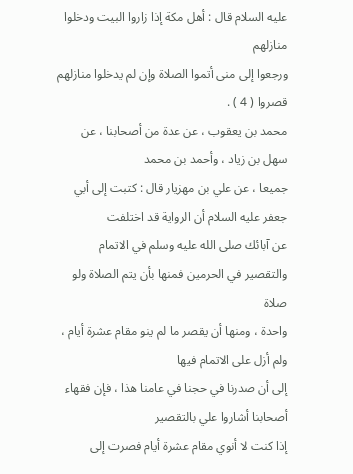عليه السلام قال : أهل مكة إذا زاروا البيت ودخلوا منازلهم
ورجعوا إلى منى أتموا الصلاة وإن لم يدخلوا منازلهم قصروا ( 4 ) .
محمد بن يعقوب ، عن عدة من أصحابنا ، عن سهل بن زياد ، وأحمد بن محمد
جميعا ، عن علي بن مهزيار قال : كتبت إلى أبي جعفر عليه السلام أن الرواية قد اختلفت
عن آبائك صلى الله عليه وسلم في الاتمام والتقصير في الحرمين فمنها بأن يتم الصلاة ولو صلاة
واحدة ، ومنها أن يقصر ما لم ينو مقام عشرة أيام ، ولم أزل على الاتمام فيها
إلى أن صدرنا في حجنا في عامنا هذا ، فإن فقهاء أصحابنا أشاروا علي بالتقصير
إذا كنت لا أنوي مقام عشرة أيام فصرت إلى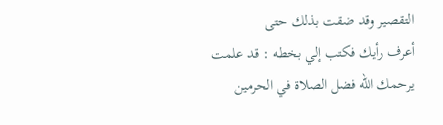التقصير وقد ضقت بذلك حتى
أعرف رأيك فكتب إلي بخطه : قد علمت يرحمك الله فضل الصلاة في الحرمين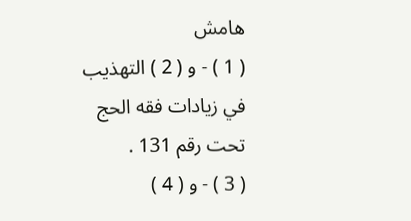هامش
( 1 ) - و ( 2 ) التهذيب في زيادات فقه الحج تحت رقم 131 .
( 3 ) - و ( 4 )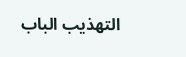التهذيب الباب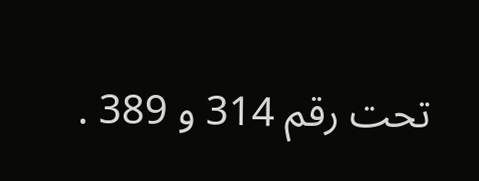تحت رقم 314 و 389 .